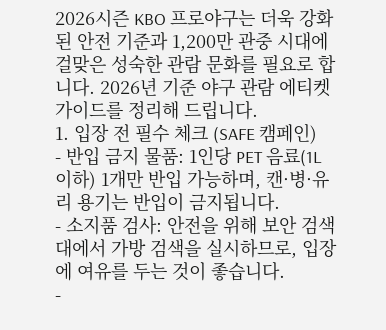2026시즌 KBO 프로야구는 더욱 강화된 안전 기준과 1,200만 관중 시대에 걸맞은 성숙한 관람 문화를 필요로 합니다. 2026년 기준 야구 관람 에티켓 가이드를 정리해 드립니다.
1. 입장 전 필수 체크 (SAFE 캠페인)
- 반입 금지 물품: 1인당 PET 음료(1L 이하) 1개만 반입 가능하며, 캔·병·유리 용기는 반입이 금지됩니다.
- 소지품 검사: 안전을 위해 보안 검색대에서 가방 검색을 실시하므로, 입장에 여유를 두는 것이 좋습니다.
-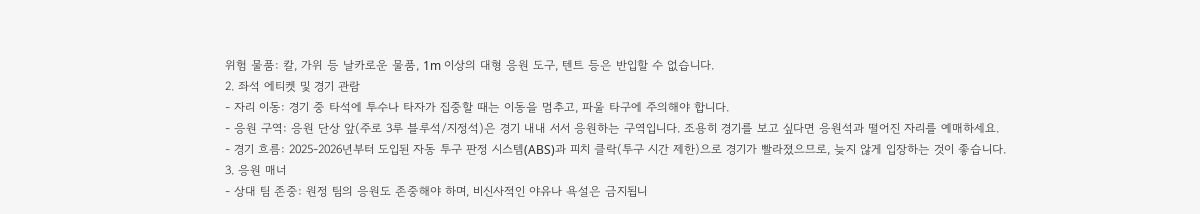위험 물품: 칼, 가위 등 날카로운 물품, 1m 이상의 대형 응원 도구, 텐트 등은 반입할 수 없습니다.
2. 좌석 에티켓 및 경기 관람
- 자리 이동: 경기 중 타석에 투수나 타자가 집중할 때는 이동을 멈추고, 파울 타구에 주의해야 합니다.
- 응원 구역: 응원 단상 앞(주로 3루 블루석/지정석)은 경기 내내 서서 응원하는 구역입니다. 조용히 경기를 보고 싶다면 응원석과 떨어진 자리를 예매하세요.
- 경기 흐름: 2025-2026년부터 도입된 자동 투구 판정 시스템(ABS)과 피치 클락(투구 시간 제한)으로 경기가 빨라졌으므로, 늦지 않게 입장하는 것이 좋습니다.
3. 응원 매너
- 상대 팀 존중: 원정 팀의 응원도 존중해야 하며, 비신사적인 야유나 욕설은 금지됩니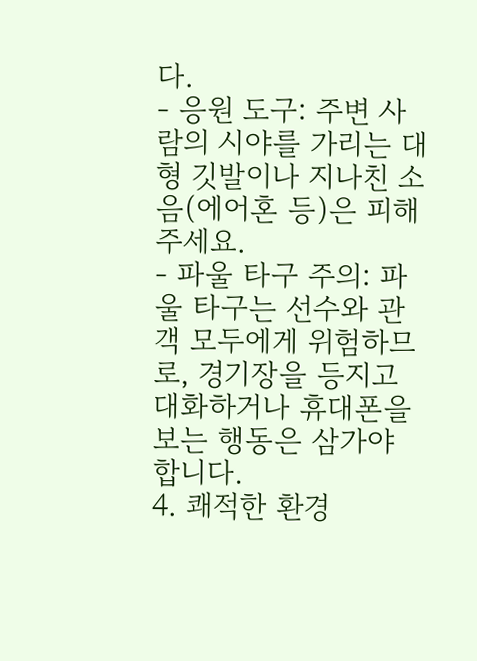다.
- 응원 도구: 주변 사람의 시야를 가리는 대형 깃발이나 지나친 소음(에어혼 등)은 피해주세요.
- 파울 타구 주의: 파울 타구는 선수와 관객 모두에게 위험하므로, 경기장을 등지고 대화하거나 휴대폰을 보는 행동은 삼가야 합니다.
4. 쾌적한 환경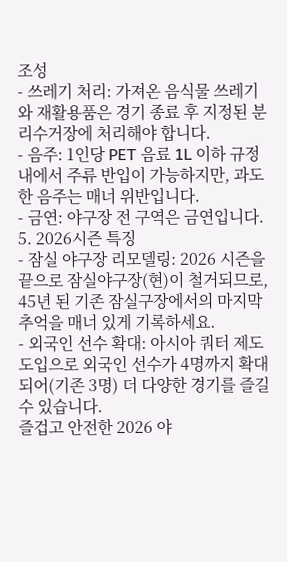조성
- 쓰레기 처리: 가져온 음식물 쓰레기와 재활용품은 경기 종료 후 지정된 분리수거장에 처리해야 합니다.
- 음주: 1인당 PET 음료 1L 이하 규정 내에서 주류 반입이 가능하지만, 과도한 음주는 매너 위반입니다.
- 금연: 야구장 전 구역은 금연입니다.
5. 2026시즌 특징
- 잠실 야구장 리모델링: 2026 시즌을 끝으로 잠실야구장(현)이 철거되므로, 45년 된 기존 잠실구장에서의 마지막 추억을 매너 있게 기록하세요.
- 외국인 선수 확대: 아시아 쿼터 제도 도입으로 외국인 선수가 4명까지 확대되어(기존 3명) 더 다양한 경기를 즐길 수 있습니다.
즐겁고 안전한 2026 야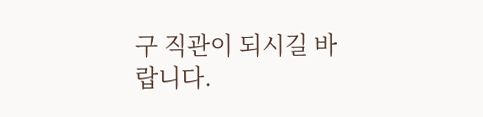구 직관이 되시길 바랍니다.